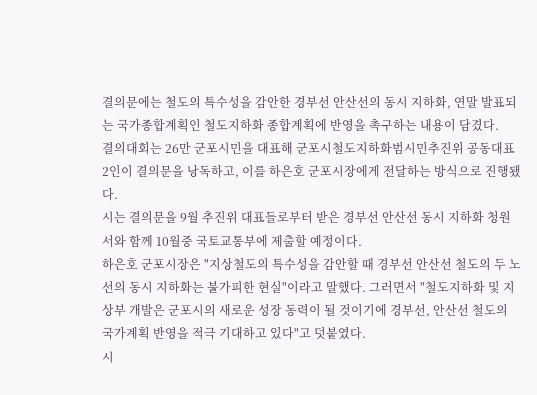결의문에는 철도의 특수성을 감안한 경부선 안산선의 동시 지하화, 연말 발표되는 국가종합계획인 철도지하화 종합계획에 반영을 촉구하는 내용이 담겼다.
결의대회는 26만 군포시민을 대표해 군포시철도지하화범시민추진위 공동대표 2인이 결의문을 낭독하고, 이를 하은호 군포시장에게 전달하는 방식으로 진행됐다.
시는 결의문을 9월 추진위 대표들로부터 받은 경부선 안산선 동시 지하화 청원서와 함께 10월중 국토교통부에 제출할 예정이다.
하은호 군포시장은 "지상철도의 특수성을 감안할 때 경부선 안산선 철도의 두 노선의 동시 지하화는 불가피한 현실"이라고 말했다. 그러면서 "철도지하화 및 지상부 개발은 군포시의 새로운 성장 동력이 될 것이기에 경부선, 안산선 철도의 국가계획 반영을 적극 기대하고 있다"고 덧붙였다.
시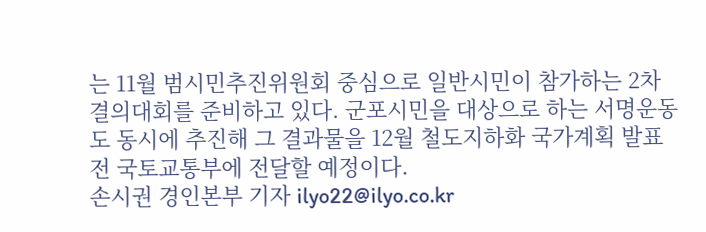는 11월 범시민추진위원회 중심으로 일반시민이 참가하는 2차 결의대회를 준비하고 있다. 군포시민을 대상으로 하는 서명운동도 동시에 추진해 그 결과물을 12월 철도지하화 국가계획 발표전 국토교통부에 전달할 예정이다.
손시권 경인본부 기자 ilyo22@ilyo.co.kr